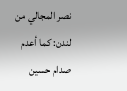نصر المجالي من لندن: كما أعدم صدام حسين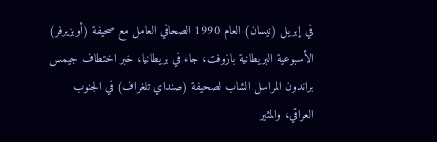في إبريل (نيسان) العام 1990 الصحافي العامل مع صحيفة (أوبزيرفر) الأسبوعية البريطانية بازوفت، جاء في بريطانيا، خبر اختطاف جيمس براندون المراسل الشاب لصحيفة (صنداي تلغراف) في الجنوب العراقي، والمثير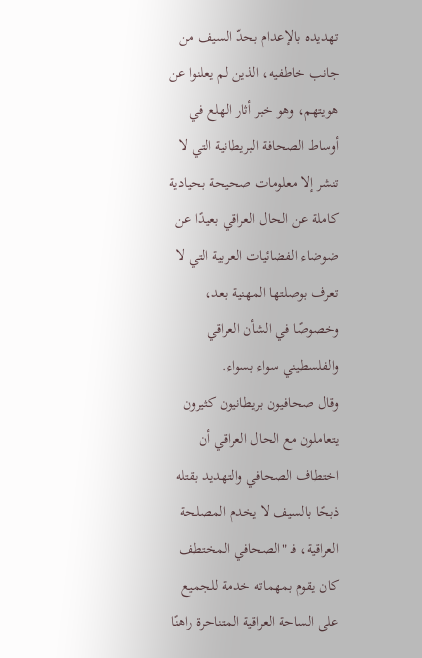تهديده بالإعدام بحدّ السيف من جانب خاطفيه، الذين لم يعلنوا عن هويتهم، وهو خبر أثار الهلع في أوساط الصحافة البريطانية التي لا تنشر إلا معلومات صحيحة بحيادية كاملة عن الحال العراقي بعيدًا عن ضوضاء الفضائيات العربية التي لا تعرف بوصلتها المهنية بعد، وخصوصًا في الشأن العراقي والفلسطيني سواء بسواء.
وقال صحافيون بريطانيون كثيرون يتعاملون مع الحال العراقي أن اختطاف الصحافي والتهديد بقتله ذبحًا بالسيف لا يخدم المصلحة العراقية، فـ "الصحافي المختطف كان يقوم بمهماته خدمة للجميع على الساحة العراقية المتناحرة راهنًا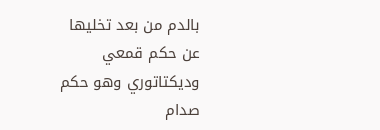بالدم من بعد تخليها عن حكم قمعي وديكتاتوري وهو حكم صدام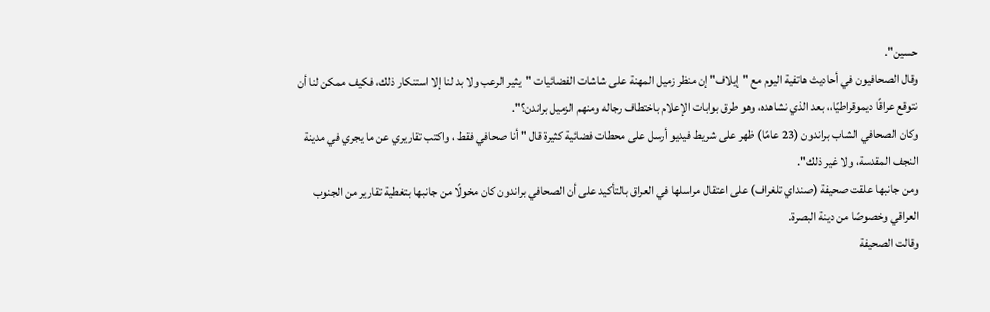حسين".
وقال الصحافيون في أحاديث هاتفية اليوم مع "إيلاف" إن منظر زميل المهنة على شاشات الفضائيات "يثير الرعب ولا بد لنا إلا استنكار ذلك، فكيف ممكن لنا أن نتوقع عراقًا ديموقراطيًا،، بعد الذي نشاهده، وهو طرق بوابات الإعلام باختطاف رجاله ومنهم الزميل براندن؟".
وكان الصحافي الشاب براندون (23 عامًا) ظهر على شريط فيديو أرسل على محطات فضائية كثيرة قال " أنا صحافي فقط ، واكتب تقاريري عن ما يجري في مدينة النجف المقدسة، ولا غير ذلك".
ومن جانبها علقت صحيفة (صنداي تلغراف) على اعتقال مراسلها في العراق بالتأكيد على أن الصحافي براندون كان مخولًا من جانبها بتغطية تقارير من الجنوب العراقي وخصوصًا من دينة البصرة.
وقالت الصحيفة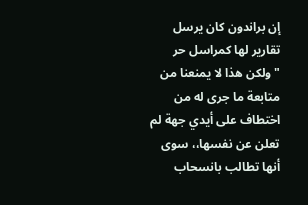إن براندون كان يرسل تقارير لها كمراسل حر "ولكن هذا لا يمنعنا من متابعة ما جرى له من اختطاف على أيدي جهة لم تعلن عن نفسها،، سوى أنها تطالب بانسحاب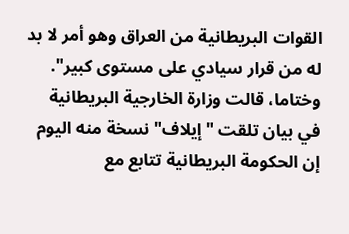القوات البريطانية من العراق وهو أمر لا بد له من قرار سيادي على مستوى كبير".
وختاما، قالت وزارة الخارجية البريطانية في بيان تلقت "إيلاف" نسخة منه اليوم إن الحكومة البريطانية تتابع مع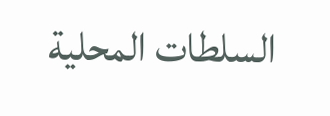السلطات المحلية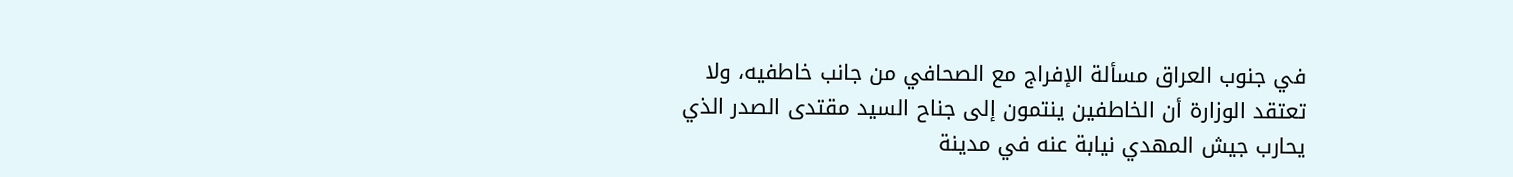في جنوب العراق مسألة الإفراج مع الصحافي من جانب خاطفيه، ولا تعتقد الوزارة أن الخاطفين ينتمون إلى جناح السيد مقتدى الصدر الذي يحارب جيش المهدي نيابة عنه في مدينة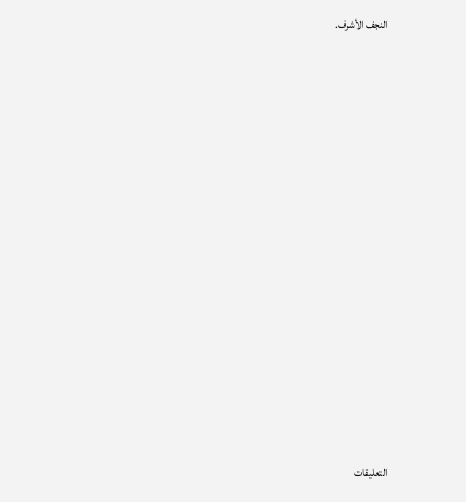النجف الأشرف.















التعليقات